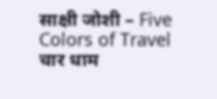साक्षी जोशी – Five Colors of Travel
चार धाम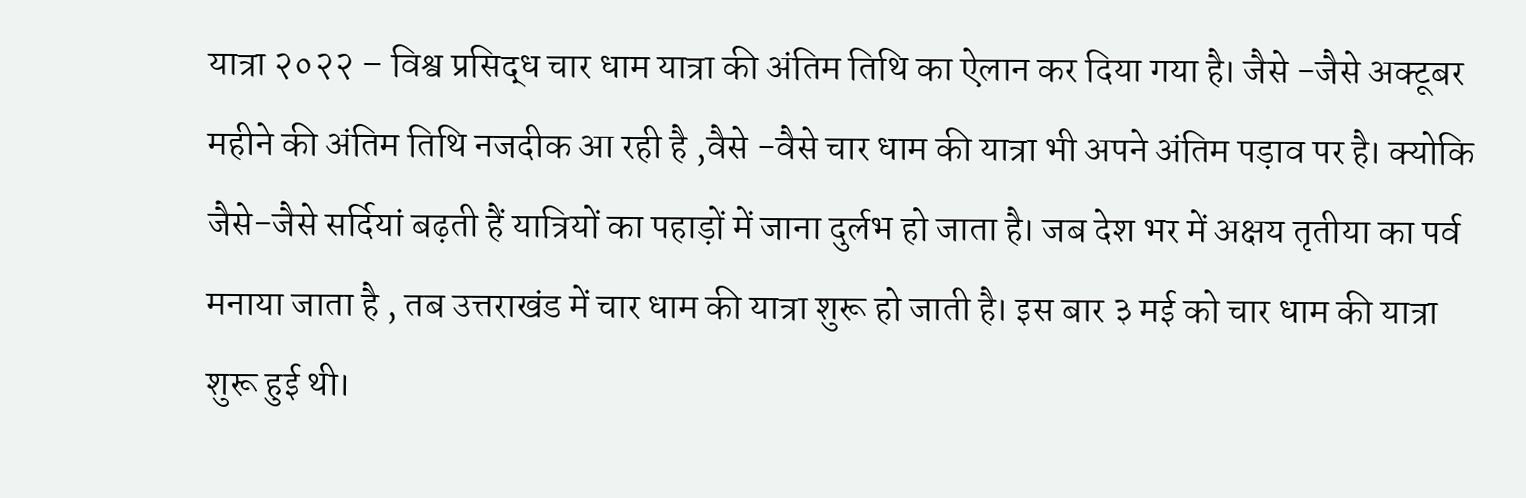यात्रा २०२२ – विश्व प्रसिद्ध चार धाम यात्रा की अंतिम तिथि का ऐलान कर दिया गया है। जैसे -जैसे अक्टूबर महीने की अंतिम तिथि नजदीक आ रही है ,वैसे -वैसे चार धाम की यात्रा भी अपने अंतिम पड़ाव पर है। क्योकि जैसे-जैसे सर्दियां बढ़ती हैं यात्रियों का पहाड़ों में जाना दुर्लभ हो जाता है। जब देश भर में अक्षय तृतीया का पर्व मनाया जाता है , तब उत्तराखंड में चार धाम की यात्रा शुरू हो जाती है। इस बार ३ मई को चार धाम की यात्रा शुरू हुई थी।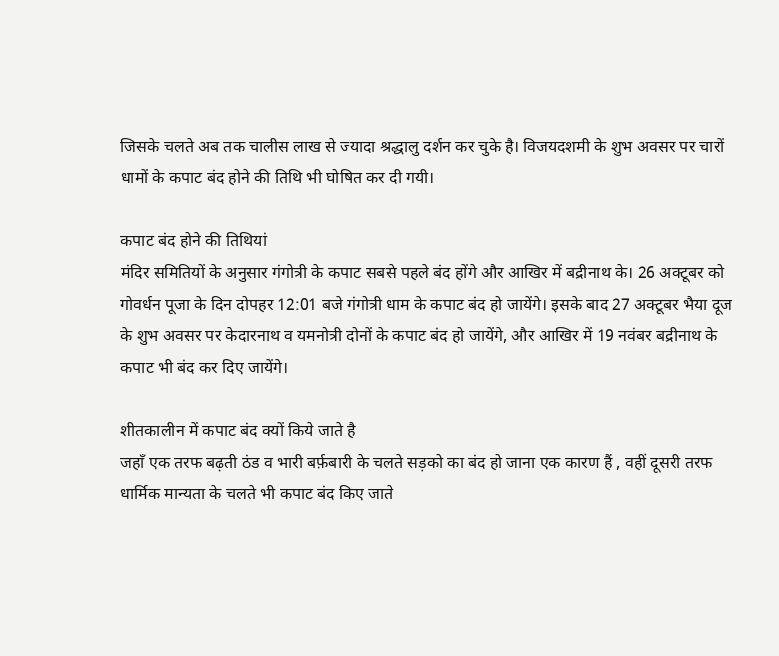जिसके चलते अब तक चालीस लाख से ज्यादा श्रद्धालु दर्शन कर चुके है। विजयदशमी के शुभ अवसर पर चारों धामों के कपाट बंद होने की तिथि भी घोषित कर दी गयी।

कपाट बंद होने की तिथियां
मंदिर समितियों के अनुसार गंगोत्री के कपाट सबसे पहले बंद होंगे और आखिर में बद्रीनाथ के। 26 अक्टूबर को गोवर्धन पूजा के दिन दोपहर 12:01 बजे गंगोत्री धाम के कपाट बंद हो जायेंगे। इसके बाद 27 अक्टूबर भैया दूज के शुभ अवसर पर केदारनाथ व यमनोत्री दोनों के कपाट बंद हो जायेंगे, और आखिर में 19 नवंबर बद्रीनाथ के कपाट भी बंद कर दिए जायेंगे।

शीतकालीन में कपाट बंद क्यों किये जाते है
जहाँ एक तरफ बढ़ती ठंड व भारी बर्फ़बारी के चलते सड़को का बंद हो जाना एक कारण हैं , वहीं दूसरी तरफ धार्मिक मान्यता के चलते भी कपाट बंद किए जाते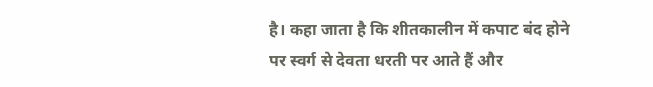है। कहा जाता है कि शीतकालीन में कपाट बंद होने पर स्वर्ग से देवता धरती पर आते हैं और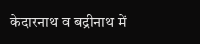केदारनाथ व बद्रीनाथ में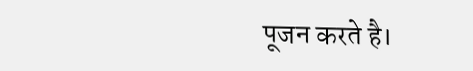पूजन करते है।